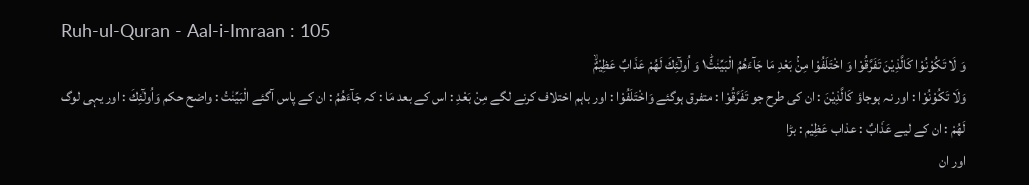Ruh-ul-Quran - Aal-i-Imraan : 105
وَ لَا تَكُوْنُوْا كَالَّذِیْنَ تَفَرَّقُوْا وَ اخْتَلَفُوْا مِنْۢ بَعْدِ مَا جَآءَهُمُ الْبَیِّنٰتُ١ؕ وَ اُولٰٓئِكَ لَهُمْ عَذَابٌ عَظِیْمٌۙ
وَلَا تَكُوْنُوْا : اور نہ ہوجاؤ كَالَّذِيْنَ : ان کی طرح جو تَفَرَّقُوْا : متفرق ہوگئے وَاخْتَلَفُوْا : اور باہم اختلاف کرنے لگے مِنْ بَعْدِ : اس کے بعد مَا : کہ جَآءَھُمُ : ان کے پاس آگئے الْبَيِّنٰتُ : واضح حکم وَاُولٰٓئِكَ : اور یہی لوگ لَھُمْ : ان کے لیے عَذَابٌ : عذاب عَظِيْم : بڑا
اور ان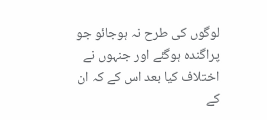لوگوں کی طرح نہ ہوجائو جو پراگندہ ہوگئے اور جنہوں نے اختلاف کیا بعد اس کے کہ ان کے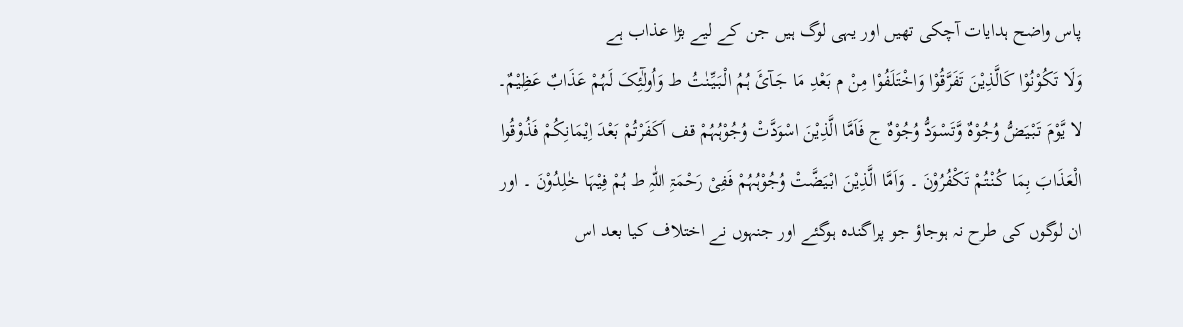پاس واضح ہدایات آچکی تھیں اور یہی لوگ ہیں جن کے لیے بڑا عذاب ہے
وَلَا تَکُوْنُوْا کَالَّذِیْنَ تَفَرَّقُوْا وَاخْتَلَفُوْا مِنْ م بَعْدِ مَا جَـآئَ ہُمُ الْـبَـیِّـنٰتُ ط وَاُولٰٓئِکَ لَہُمْ عَذَابٌ عَظِیْمٌ۔ لا یَّوْمَ تَبْیَضُّ وُجُوْہٌ وَّتَسْوَدُّ وُجُوْہٌ ج فَاَمَّا الَّذِیْنَ اسْوَدَّتْ وُجُوْہُہُمْ قف اَکَفَرْتُمْ بَعْدَ اِیْمَانِکُمْ فَذُوْقُوا الْعَذَابَ بِمَا کُـنْـتُمْ تَکْفُرُوْنَ ۔ وَاَمَّا الَّذِیْنَ ابْیَضَّتْ وُجُوْہُہُمْ فَفِیْ رَحْمَۃِ اللّٰہِ ط ہُمْ فِیْہَا خٰلِدُوْنَ ۔ اور ان لوگوں کی طرح نہ ہوجاؤ جو پراگندہ ہوگئے اور جنہوں نے اختلاف کیا بعد اس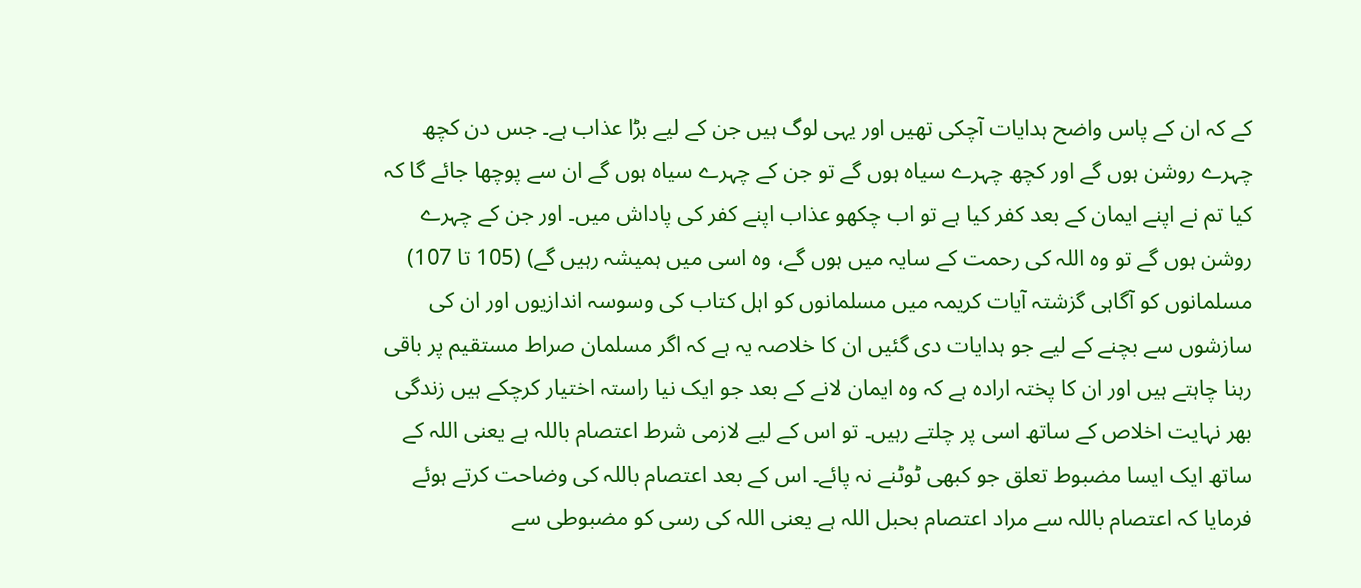کے کہ ان کے پاس واضح ہدایات آچکی تھیں اور یہی لوگ ہیں جن کے لیے بڑا عذاب ہے۔ جس دن کچھ چہرے روشن ہوں گے اور کچھ چہرے سیاہ ہوں گے تو جن کے چہرے سیاہ ہوں گے ان سے پوچھا جائے گا کہ کیا تم نے اپنے ایمان کے بعد کفر کیا ہے تو اب چکھو عذاب اپنے کفر کی پاداش میں۔ اور جن کے چہرے روشن ہوں گے تو وہ اللہ کی رحمت کے سایہ میں ہوں گے، وہ اسی میں ہمیشہ رہیں گے) (105 تا 107) مسلمانوں کو آگاہی گزشتہ آیات کریمہ میں مسلمانوں کو اہل کتاب کی وسوسہ اندازیوں اور ان کی سازشوں سے بچنے کے لیے جو ہدایات دی گئیں ان کا خلاصہ یہ ہے کہ اگر مسلمان صراط مستقیم پر باقی رہنا چاہتے ہیں اور ان کا پختہ ارادہ ہے کہ وہ ایمان لانے کے بعد جو ایک نیا راستہ اختیار کرچکے ہیں زندگی بھر نہایت اخلاص کے ساتھ اسی پر چلتے رہیں۔ تو اس کے لیے لازمی شرط اعتصام باللہ ہے یعنی اللہ کے ساتھ ایک ایسا مضبوط تعلق جو کبھی ٹوٹنے نہ پائے۔ اس کے بعد اعتصام باللہ کی وضاحت کرتے ہوئے فرمایا کہ اعتصام باللہ سے مراد اعتصام بحبل اللہ ہے یعنی اللہ کی رسی کو مضبوطی سے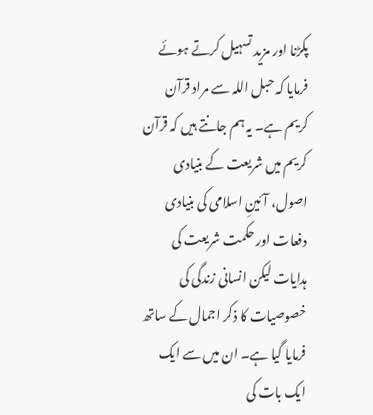پکڑنا اور مزید تسہیل کرتے ہوئے فرمایا کہ حبل اللہ سے مراد قرآن کریم ہے۔ یہ ہم جانتے ہیں کہ قرآن کریم میں شریعت کے بنیادی اصول، آئینِ اسلامی کی بنیادی دفعات اور حکمت شریعت کی ہدایات لیکن انسانی زندگی کی خصوصیات کا ذکر اجمال کے ساتھ فرمایا گیا ہے۔ ان میں سے ایک ایک بات کی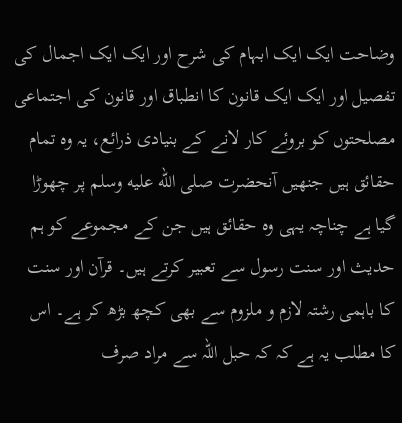وضاحت ایک ایک ابہام کی شرح اور ایک ایک اجمال کی تفصیل اور ایک ایک قانون کا انطباق اور قانون کی اجتماعی مصلحتوں کو بروئے کار لانے کے بنیادی ذرائع، یہ وہ تمام حقائق ہیں جنھیں آنحضرت صلى الله عليه وسلم پر چھوڑا گیا ہے چناچہ یہی وہ حقائق ہیں جن کے مجموعے کو ہم حدیث اور سنت رسول سے تعبیر کرتے ہیں۔ قرآن اور سنت کا باہمی رشتہ لازم و ملزوم سے بھی کچھ بڑھ کر ہے۔ اس کا مطلب یہ ہے کہ کہ حبل اللہ سے مراد صرف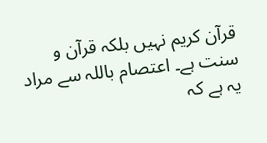قرآن کریم نہیں بلکہ قرآن و سنت ہے۔ اعتصام باللہ سے مراد یہ ہے کہ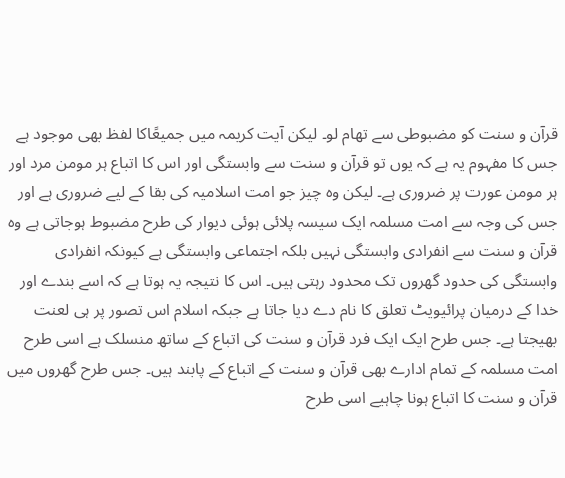قرآن و سنت کو مضبوطی سے تھام لو۔ لیکن آیت کریمہ میں جمیعًاکا لفظ بھی موجود ہے جس کا مفہوم یہ ہے کہ یوں تو قرآن و سنت سے وابستگی اور اس کا اتباع ہر مومن مرد اور ہر مومن عورت پر ضروری ہے۔ لیکن وہ چیز جو امت اسلامیہ کی بقا کے لیے ضروری ہے اور جس کی وجہ سے امت مسلمہ ایک سیسہ پلائی ہوئی دیوار کی طرح مضبوط ہوجاتی ہے وہ قرآن و سنت سے انفرادی وابستگی نہیں بلکہ اجتماعی وابستگی ہے کیونکہ انفرادی وابستگی کی حدود گھروں تک محدود رہتی ہیں۔ اس کا نتیجہ یہ ہوتا ہے کہ اسے بندے اور خدا کے درمیان پرائیویٹ تعلق کا نام دے دیا جاتا ہے جبکہ اسلام اس تصور پر ہی لعنت بھیجتا ہے۔ جس طرح ایک ایک فرد قرآن و سنت کی اتباع کے ساتھ منسلک ہے اسی طرح امت مسلمہ کے تمام ادارے بھی قرآن و سنت کے اتباع کے پابند ہیں۔ جس طرح گھروں میں قرآن و سنت کا اتباع ہونا چاہیے اسی طرح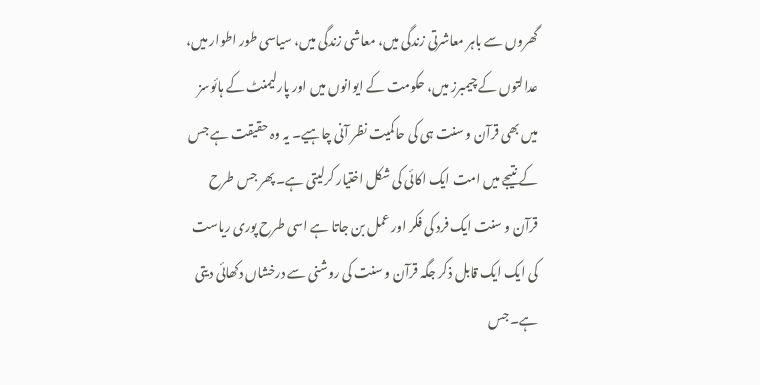گھروں سے باہر معاشرتی زندگی میں، معاشی زندگی میں، سیاسی طور اطوار میں، عدالتوں کے چیمبرز میں، حکومت کے ایوانوں میں اور پارلیمنٹ کے ہائوسز میں بھی قرآن و سنت ہی کی حاکمیت نظر آنی چاہیے۔ یہ وہ حقیقت ہے جس کے نتیجے میں امت ایک اکائی کی شکل اختیار کرلیتی ہے۔ پھر جس طرح قرآن و سنت ایک فرد کی فکر اور عمل بن جاتا ہے اسی طرح پوری ریاست کی ایک ایک قابل ذکر جگہ قرآن و سنت کی روشنی سے درخشاں دکھائی دیتی ہے۔ جس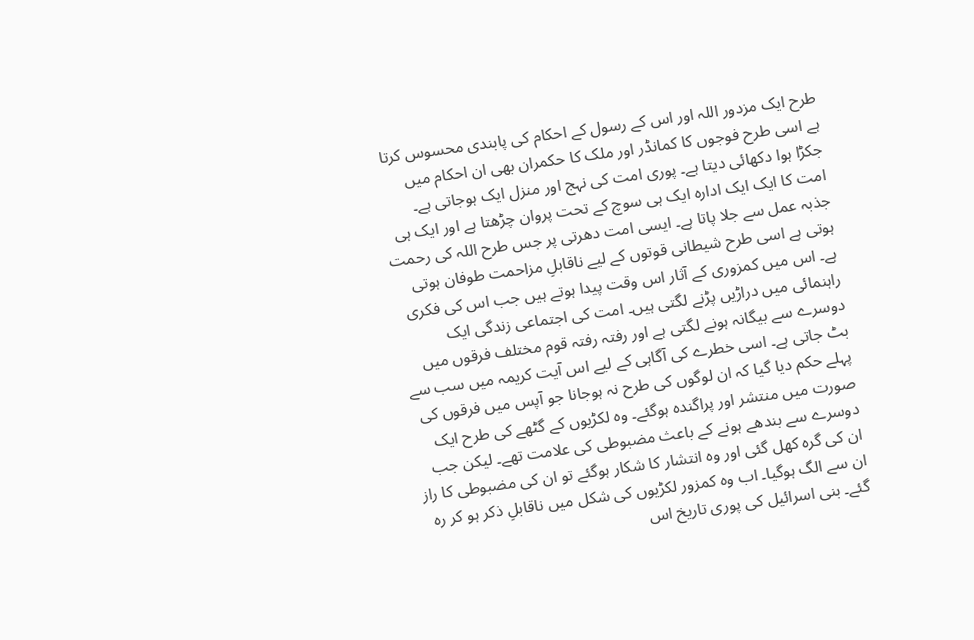طرح ایک مزدور اللہ اور اس کے رسول کے احکام کی پابندی محسوس کرتا ہے اسی طرح فوجوں کا کمانڈر اور ملک کا حکمران بھی ان احکام میں جکڑا ہوا دکھائی دیتا ہے۔ پوری امت کی نہج اور منزل ایک ہوجاتی ہے۔ امت کا ایک ایک ادارہ ایک ہی سوچ کے تحت پروان چڑھتا ہے اور ایک ہی جذبہ عمل سے جلا پاتا ہے۔ ایسی امت دھرتی پر جس طرح اللہ کی رحمت ہوتی ہے اسی طرح شیطانی قوتوں کے لیے ناقابلِ مزاحمت طوفان ہوتی ہے۔ اس میں کمزوری کے آثار اس وقت پیدا ہوتے ہیں جب اس کی فکری راہنمائی میں دراڑیں پڑنے لگتی ہیں۔ امت کی اجتماعی زندگی ایک دوسرے سے بیگانہ ہونے لگتی ہے اور رفتہ رفتہ قوم مختلف فرقوں میں بٹ جاتی ہے۔ اسی خطرے کی آگاہی کے لیے اس آیت کریمہ میں سب سے پہلے حکم دیا گیا کہ ان لوگوں کی طرح نہ ہوجانا جو آپس میں فرقوں کی صورت میں منتشر اور پراگندہ ہوگئے۔ وہ لکڑیوں کے گٹھے کی طرح ایک دوسرے سے بندھے ہونے کے باعث مضبوطی کی علامت تھے۔ لیکن جب ان کی گرہ کھل گئی اور وہ انتشار کا شکار ہوگئے تو ان کی مضبوطی کا راز ان سے الگ ہوگیا۔ اب وہ کمزور لکڑیوں کی شکل میں ناقابلِ ذکر ہو کر رہ گئے۔ بنی اسرائیل کی پوری تاریخ اس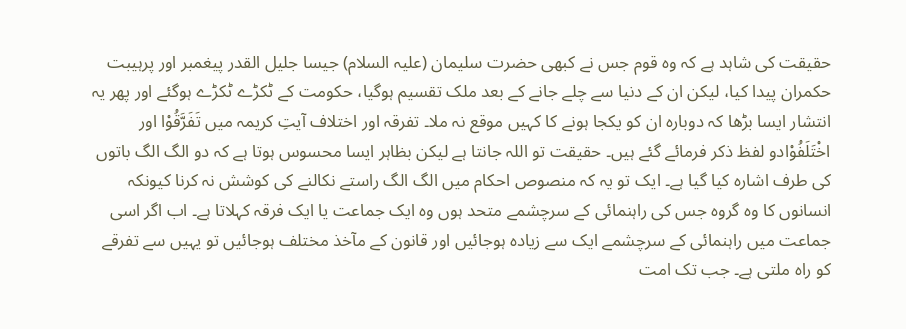حقیقت کی شاہد ہے کہ وہ قوم جس نے کبھی حضرت سلیمان (علیہ السلام) جیسا جلیل القدر پیغمبر اور پرہیبت حکمران پیدا کیا، لیکن ان کے دنیا سے چلے جانے کے بعد ملک تقسیم ہوگیا، حکومت کے ٹکڑے ٹکڑے ہوگئے اور پھر یہ انتشار ایسا بڑھا کہ دوبارہ ان کو یکجا ہونے کا کہیں موقع نہ ملا۔ تفرقہ اور اختلاف آیتِ کریمہ میں تَفَرَّقُوْا اور اخْتَلَفُوْادو لفظ ذکر فرمائے گئے ہیں۔ حقیقت تو اللہ جانتا ہے لیکن بظاہر ایسا محسوس ہوتا ہے کہ دو الگ الگ باتوں کی طرف اشارہ کیا گیا ہے۔ ایک تو یہ کہ منصوص احکام میں الگ الگ راستے نکالنے کی کوشش نہ کرنا کیونکہ انسانوں کا وہ گروہ جس کی راہنمائی کے سرچشمے متحد ہوں وہ ایک جماعت یا ایک فرقہ کہلاتا ہے۔ اب اگر اسی جماعت میں راہنمائی کے سرچشمے ایک سے زیادہ ہوجائیں اور قانون کے مآخذ مختلف ہوجائیں تو یہیں سے تفرقے کو راہ ملتی ہے۔ جب تک امت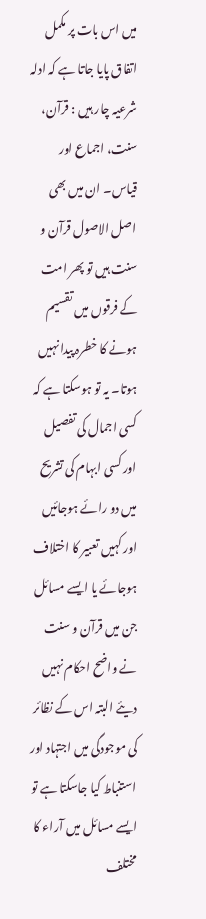میں اس بات پر مکمل اتفاق پایا جاتا ہے کہ ادلہ شرعیہ چار ہیں : قرآن، سنت، اجماع اور قیاس۔ ان میں بھی اصل الاصول قرآن و سنت ہیں تو پھر امت کے فرقوں میں تقسیم ہونے کا خطرہ پیدا نہیں ہوتا۔ یہ تو ہوسکتا ہے کہ کسی اجمال کی تفصیل اور کسی ابہام کی تشریح میں دو رائے ہوجائیں اور کہیں تعبیر کا اختلاف ہوجائے یا ایسے مسائل جن میں قرآن و سنت نے واضح احکام نہیں دیئے البتہ اس کے نظائر کی موجودگی میں اجتہاد اور استنباط کیا جاسکتا ہے تو ایسے مسائل میں آراء کا مختلف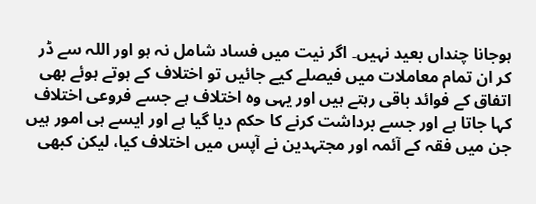ہوجانا چنداں بعید نہیں۔ اگر نیت میں فساد شامل نہ ہو اور اللہ سے ڈر کر ان تمام معاملات میں فیصلے کیے جائیں تو اختلاف کے ہوتے ہوئے بھی اتفاق کے فوائد باقی رہتے ہیں اور یہی وہ اختلاف ہے جسے فروعی اختلاف کہا جاتا ہے اور جسے برداشت کرنے کا حکم دیا گیا ہے اور ایسے ہی امور ہیں جن میں فقہ کے آئمہ اور مجتہدین نے آپس میں اختلاف کیا، لیکن کبھی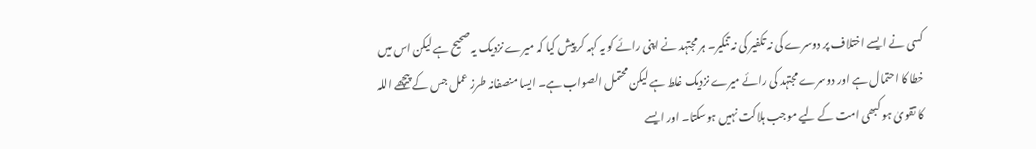کسی نے ایسے اختلاف پر دوسرے کی نہ تکفیر کی نہ تنکیر۔ ہر مجتہد نے اپنی رائے کو یہ کہہ کر پیش کیا کہ میرے نزدیک یہ صحیح ہے لیکن اس میں خطا کا احتمال ہے اور دوسرے مجتہد کی رائے میرے نزدیک غلط ہے لیکن محتمل الصواب ہے۔ ایسا منصفانہ طرز عمل جس کے پیچھے اللہ کا تقویٰ ہو کبھی امت کے لیے موجب ہلاکت نہیں ہوسکتا۔ اور ایسے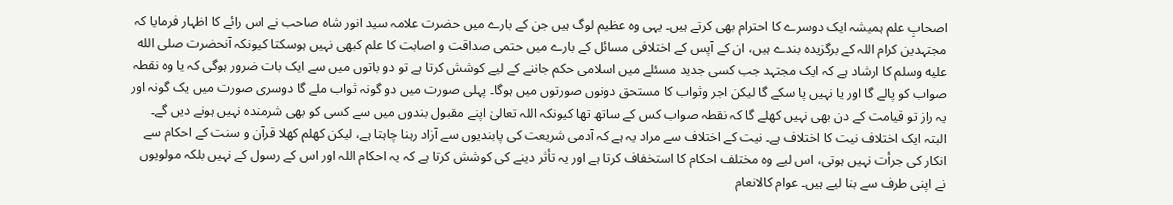اصحابِ علم ہمیشہ ایک دوسرے کا احترام بھی کرتے ہیں۔ یہی وہ عظیم لوگ ہیں جن کے بارے میں حضرت علامہ سید انور شاہ صاحب نے اس رائے کا اظہار فرمایا کہ مجتہدین کرام اللہ کے برگزیدہ بندے ہیں، ان کے آپس کے اختلافی مسائل کے بارے میں حتمی صداقت و اصابت کا علم کبھی نہیں ہوسکتا کیونکہ آنحضرت صلى الله عليه وسلم کا ارشاد ہے کہ ایک مجتہد جب کسی جدید مسئلے میں اسلامی حکم جاننے کے لیے کوشش کرتا ہے تو دو باتوں میں سے ایک بات ضرور ہوگی کہ یا وہ نقطہ صواب کو پالے گا اور یا نہیں پا سکے گا لیکن اجر وثواب کا مستحق دونوں صورتوں میں ہوگا۔ پہلی صورت میں دو گونہ ثواب ملے گا دوسری صورت میں یک گونہ اور یہ راز تو قیامت کے دن بھی نہیں کھلے گا کہ نقطہ صواب کس کے ساتھ تھا کیونکہ اللہ تعالیٰ اپنے مقبول بندوں میں سے کسی کو بھی شرمندہ نہیں ہونے دیں گے۔ البتہ ایک اختلاف نیت کا اختلاف ہے۔ نیت کے اختلاف سے مراد یہ ہے کہ آدمی شریعت کی پابندیوں سے آزاد رہنا چاہتا ہے، لیکن کھلم کھلا قرآن و سنت کے احکام سے انکار کی جرأت نہیں ہوتی، اس لیے وہ مختلف احکام کا استخفاف کرتا ہے اور یہ تأثر دینے کی کوشش کرتا ہے کہ یہ احکام اللہ اور اس کے رسول کے نہیں بلکہ مولویوں نے اپنی طرف سے بنا لیے ہیں۔ عوام کالانعام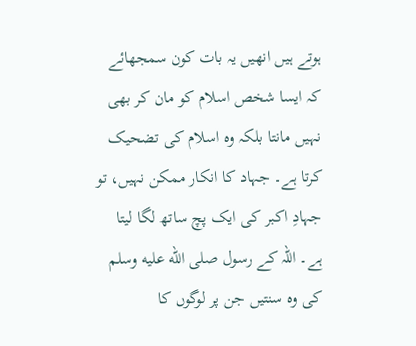ہوتے ہیں انھیں یہ بات کون سمجھائے کہ ایسا شخص اسلام کو مان کر بھی نہیں مانتا بلکہ وہ اسلام کی تضحیک کرتا ہے۔ جہاد کا انکار ممکن نہیں، تو جہادِ اکبر کی ایک پچ ساتھ لگا لیتا ہے۔ اللہ کے رسول صلى الله عليه وسلم کی وہ سنتیں جن پر لوگوں کا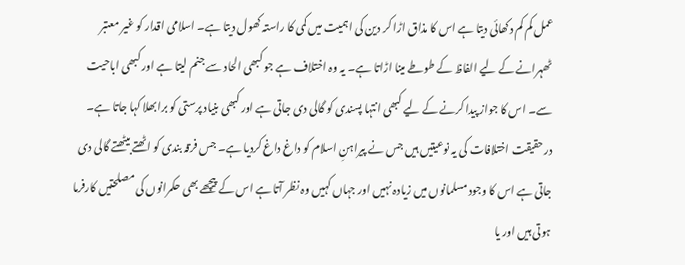عمل کم کم دکھائی دیتا ہے اس کا مذاق اڑا کر دین کی اہمیت میں کمی کا راستہ کھول دیتا ہے۔ اسلامی اقدار کو غیر معتبر ٹھہرانے کے لیے الفاظ کے طوطے مینا اڑاتا ہے۔ یہ وہ اختلاف ہے جو کبھی الحاد سے جنم لیتا ہے اور کبھی اباحیت سے۔ اس کا جواز پیدا کرنے کے لیے کبھی انتہا پسندی کو گالی دی جاتی ہے اور کبھی بنیاد پرستی کو برابھلا کہا جاتا ہے۔ درحقیقت اختلافات کی یہ نوعیتیں ہیں جس نے پیراہنِ اسلام کو داغ داغ کردیا ہے۔ جس فرقہ بندی کو اٹھتے بیٹھتے گالی دی جاتی ہے اس کا وجود مسلمانوں میں زیادہ نہیں اور جہاں کہیں وہ نظر آتا ہے اس کے پیچھے بھی حکمرانوں کی مصلحتیں کارفرما ہوتی ہیں اور یا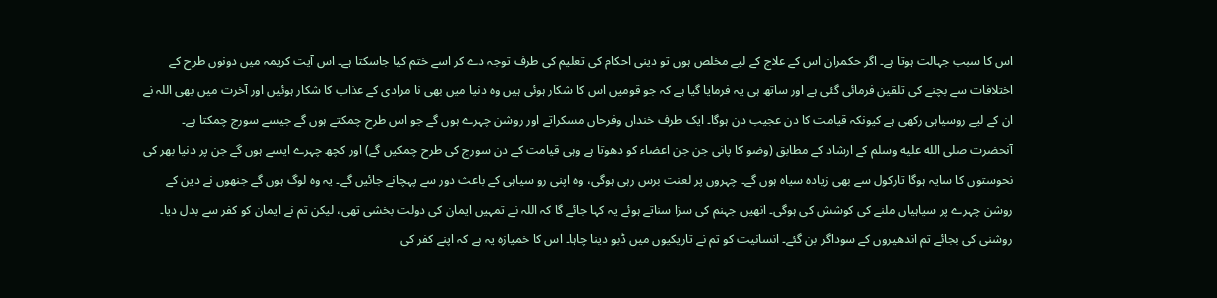اس کا سبب جہالت ہوتا ہے۔ اگر حکمران اس کے علاج کے لیے مخلص ہوں تو دینی احکام کی تعلیم کی طرف توجہ دے کر اسے ختم کیا جاسکتا ہے۔ اس آیت کریمہ میں دونوں طرح کے اختلافات سے بچنے کی تلقین فرمائی گئی ہے اور ساتھ ہی یہ فرمایا گیا ہے کہ جو قومیں اس کا شکار ہوئی ہیں وہ دنیا میں بھی نا مرادی کے عذاب کا شکار ہوئیں اور آخرت میں بھی اللہ نے ان کے لیے روسیاہی رکھی ہے کیونکہ قیامت کا دن عجیب دن ہوگا۔ ایک طرف خنداں وفرحاں مسکراتے اور روشن چہرے ہوں گے جو اس طرح چمکتے ہوں گے جیسے سورج چمکتا ہے۔ آنحضرت صلى الله عليه وسلم کے ارشاد کے مطابق (وضو کا پانی جن جن اعضاء کو دھوتا ہے وہی قیامت کے دن سورج کی طرح چمکیں گے) اور کچھ چہرے ایسے ہوں گے جن پر دنیا بھر کی نحوستوں کا سایہ ہوگا تارکول سے بھی زیادہ سیاہ ہوں گے۔ چہروں پر لعنت برس رہی ہوگی، وہ اپنی رو سیاہی کے باعث دور سے پہچانے جائیں گے۔ یہ وہ لوگ ہوں گے جنھوں نے دین کے روشن چہرے پر سیاہیاں ملنے کی کوشش کی ہوگی۔ انھیں جہنم کی سزا سناتے ہوئے یہ کہا جائے گا کہ اللہ نے تمہیں ایمان کی دولت بخشی تھی، لیکن تم نے ایمان کو کفر سے بدل دیا۔ روشنی کی بجائے تم اندھیروں کے سوداگر بن گئے۔ انسانیت کو تم نے تاریکیوں میں ڈبو دینا چاہا۔ اس کا خمیازہ یہ ہے کہ اپنے کفر کی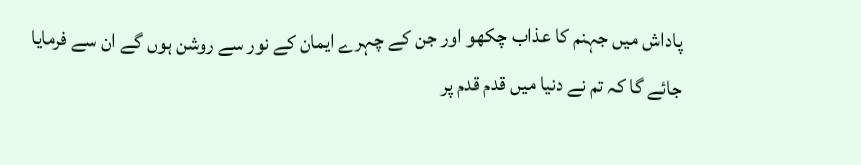پاداش میں جہنم کا عذاب چکھو اور جن کے چہرے ایمان کے نور سے روشن ہوں گے ان سے فرمایا جائے گا کہ تم نے دنیا میں قدم قدم پر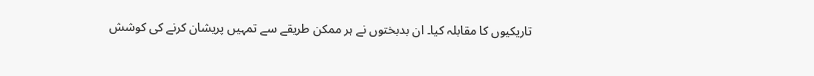تاریکیوں کا مقابلہ کیا۔ ان بدبختوں نے ہر ممکن طریقے سے تمہیں پریشان کرنے کی کوشش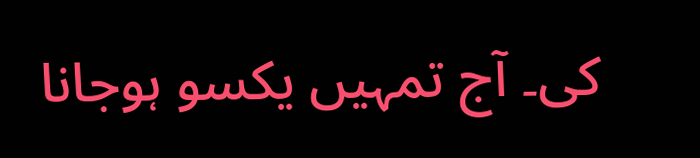کی۔ آج تمہیں یکسو ہوجانا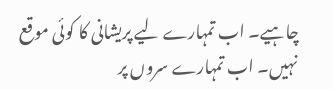چاہیے۔ اب تمہارے لیے پریشانی کا کوئی موقع نہیں۔ اب تمہارے سروں پر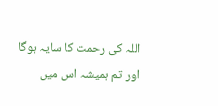اللہ کی رحمت کا سایہ ہوگا اور تم ہمیشہ اس میں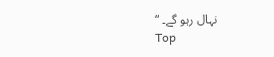نہال رہو گے۔ “
Top